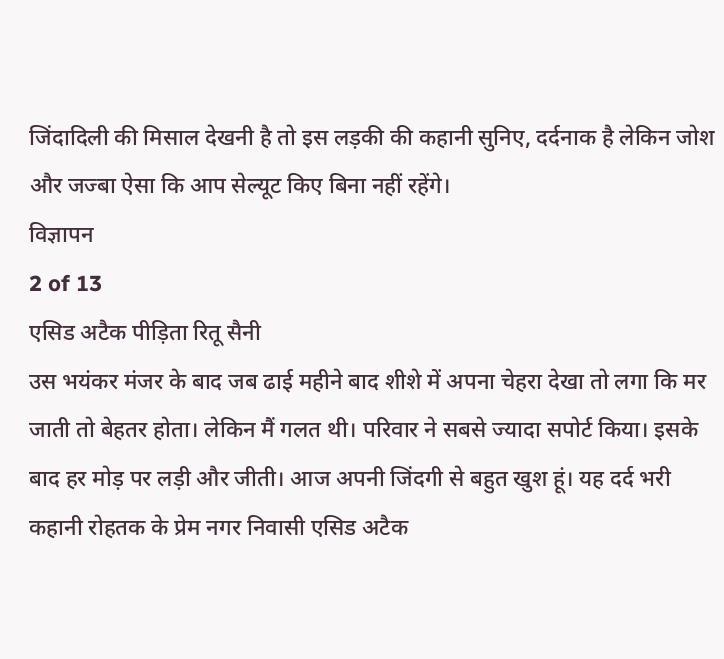जिंदादिली की मिसाल देखनी है तो इस लड़की की कहानी सुनिए, दर्दनाक है लेकिन जोश और जज्बा ऐसा कि आप सेल्यूट किए बिना नहीं रहेंगे।
विज्ञापन
2 of 13
एसिड अटैक पीड़िता रितू सैनी
उस भयंकर मंजर के बाद जब ढाई महीने बाद शीशे में अपना चेहरा देखा तो लगा कि मर जाती तो बेहतर होता। लेकिन मैं गलत थी। परिवार ने सबसे ज्यादा सपोर्ट किया। इसके बाद हर मोड़ पर लड़ी और जीती। आज अपनी जिंदगी से बहुत खुश हूं। यह दर्द भरी कहानी रोहतक के प्रेम नगर निवासी एसिड अटैक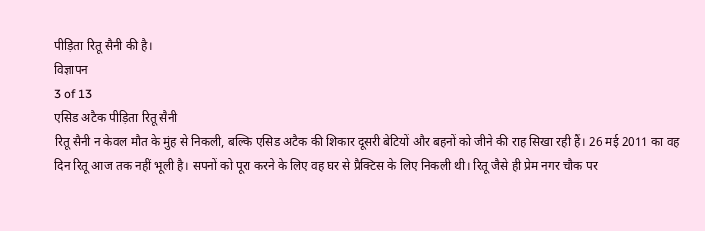पीड़िता रितू सैनी की है।
विज्ञापन
3 of 13
एसिड अटैक पीड़िता रितू सैनी
रितू सैनी न केवल मौत के मुंह से निकली, बल्कि एसिड अटैक की शिकार दूसरी बेटियों और बहनों को जीने की राह सिखा रही हैं। 26 मई 2011 का वह दिन रितू आज तक नहीं भूली है। सपनों को पूरा करने के लिए वह घर से प्रैक्टिस के लिए निकली थी। रितू जैसे ही प्रेम नगर चौक पर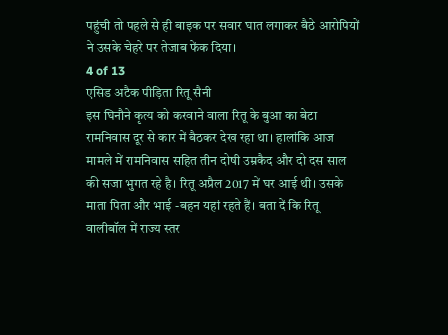पहुंची तो पहले से ही बाइक पर सवार घात लगाकर बैठे आरोपियों ने उसके चेहरे पर तेजाब फेंक दिया।
4 of 13
एसिड अटैक पीड़िता रितू सैनी
इस घिनौने कृत्य को करवाने वाला रितू के बुआ का बेटा रामनिवास दूर से कार में बैठकर देख रहा था। हालांकि आज मामले में रामनिवास सहित तीन दोषी उम्रकैद और दो दस साल की सजा भुगत रहे है। रितू अप्रैल 2017 में घर आई थी। उसके माता पिता और भाई -बहन यहां रहते हैं। बता दें कि रितू वालीबॉल में राज्य स्तर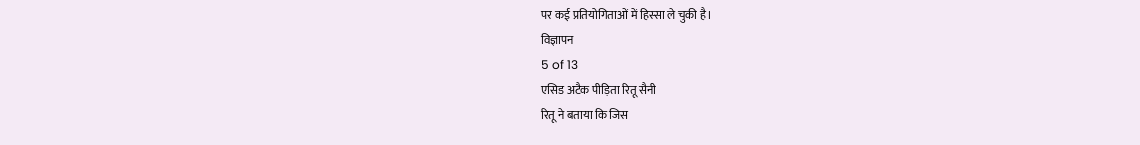पर कई प्रतियोगिताओं में हिस्सा ले चुकी है।
विज्ञापन
5 of 13
एसिड अटैक पीड़िता रितू सैनी
रितू ने बताया कि जिस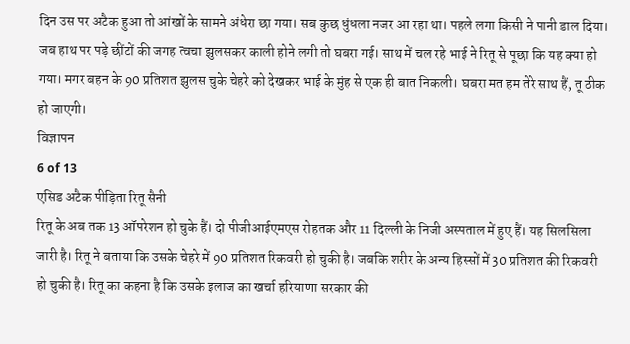दिन उस पर अटैक हुआ तो आंखों के सामने अंधेरा छा गया। सब कुछ धुंधला नजर आ रहा था। पहले लगा किसी ने पानी डाल दिया। जब हाथ पर पड़े छींटों की जगह त्वचा झुलसकर काली होने लगी तो घबरा गई। साथ में चल रहे भाई ने रितू से पूछा कि यह क्या हो गया। मगर बहन के 90 प्रतिशत झुलस चुके चेहरे को देखकर भाई के मुंह से एक ही बात निकली। घबरा मत हम तेरे साथ हैं, तू ठीक हो जाएगी।
विज्ञापन
6 of 13
एसिड अटैक पीड़िता रितू सैनी
रितू के अब तक 13 ऑपरेशन हो चुके हैं। दो पीजीआईएमएस रोहतक और 11 दिल्ली के निजी अस्पताल में हुए हैं। यह सिलसिला जारी है। रितू ने बताया कि उसके चेहरे में 90 प्रतिशत रिकवरी हो चुकी है। जबकि शरीर के अन्य हिस्सों में 30 प्रतिशत की रिकवरी हो चुकी है। रितू का कहना है कि उसके इलाज का खर्चा हरियाणा सरकार की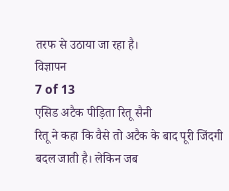तरफ से उठाया जा रहा है।
विज्ञापन
7 of 13
एसिड अटैक पीड़िता रितू सैनी
रितू ने कहा कि वैसे तो अटैक के बाद पूरी जिंदगी बदल जाती है। लेकिन जब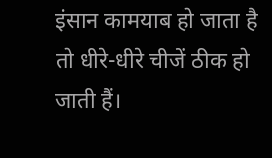इंसान कामयाब हो जाता है तो धीरे-धीरे चीजें ठीक हो जाती हैं।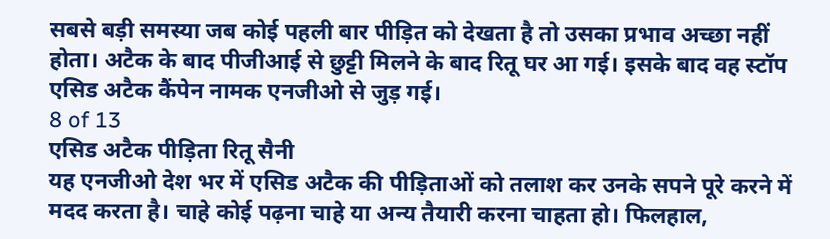सबसे बड़ी समस्या जब कोई पहली बार पीड़ित को देखता है तो उसका प्रभाव अच्छा नहीं होता। अटैक के बाद पीजीआई से छुट्टी मिलने के बाद रितू घर आ गई। इसके बाद वह स्टॉप एसिड अटैक कैंपेन नामक एनजीओ से जुड़ गई।
8 of 13
एसिड अटैक पीड़िता रितू सैनी
यह एनजीओ देश भर में एसिड अटैक की पीड़िताओं को तलाश कर उनके सपने पूरे करने में मदद करता है। चाहे कोई पढ़ना चाहे या अन्य तैयारी करना चाहता हो। फिलहाल,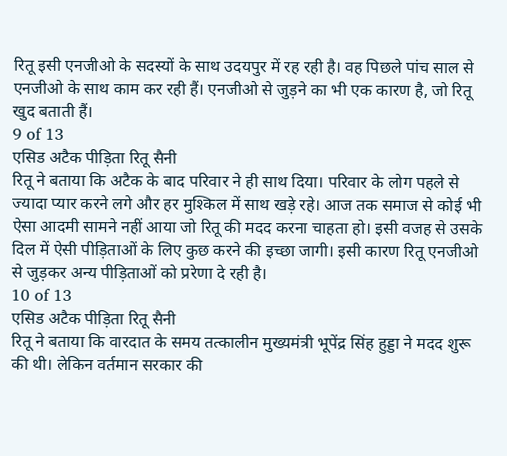रितू इसी एनजीओ के सदस्यों के साथ उदयपुर में रह रही है। वह पिछले पांच साल से एनजीओ के साथ काम कर रही हैं। एनजीओ से जुड़ने का भी एक कारण है, जो रितू खुद बताती हैं।
9 of 13
एसिड अटैक पीड़िता रितू सैनी
रितू ने बताया कि अटैक के बाद परिवार ने ही साथ दिया। परिवार के लोग पहले से ज्यादा प्यार करने लगे और हर मुश्किल में साथ खड़े रहे। आज तक समाज से कोई भी ऐसा आदमी सामने नहीं आया जो रितू की मदद करना चाहता हो। इसी वजह से उसके दिल में ऐसी पीड़िताओं के लिए कुछ करने की इच्छा जागी। इसी कारण रितू एनजीओ से जुड़कर अन्य पीड़िताओं को प्ररेणा दे रही है।
10 of 13
एसिड अटैक पीड़िता रितू सैनी
रितू ने बताया कि वारदात के समय तत्कालीन मुख्यमंत्री भूपेंद्र सिंह हुड्डा ने मदद शुरू की थी। लेकिन वर्तमान सरकार की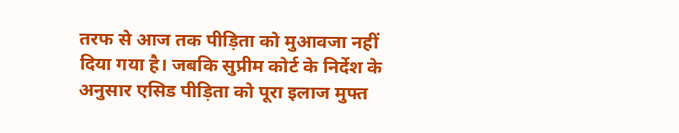तरफ से आज तक पीड़िता को मुआवजा नहीं दिया गया है। जबकि सुप्रीम कोर्ट के निर्देश के अनुसार एसिड पीड़िता को पूरा इलाज मुफ्त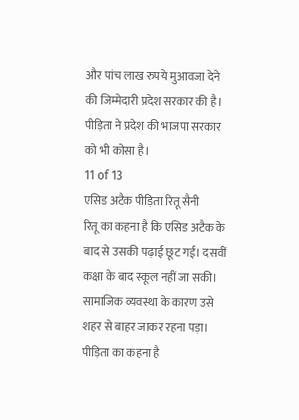और पांच लाख रुपये मुआवजा देने की जिम्मेदारी प्रदेश सरकार की है। पीड़िता ने प्रदेश की भाजपा सरकार को भी कोसा है।
11 of 13
एसिड अटैक पीड़िता रितू सैनी
रितू का कहना है कि एसिड अटैक के बाद से उसकी पढ़ाई छूट गई। दसवीं कक्षा के बाद स्कूल नहीं जा सकी। सामाजिक व्यवस्था के कारण उसे शहर से बाहर जाकर रहना पड़ा। पीड़िता का कहना है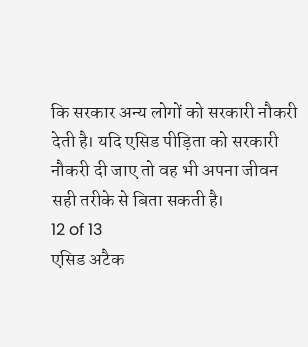कि सरकार अन्य लोगों को सरकारी नौकरी देती है। यदि एसिड पीड़िता को सरकारी नौकरी दी जाए तो वह भी अपना जीवन सही तरीके से बिता सकती है।
12 of 13
एसिड अटैक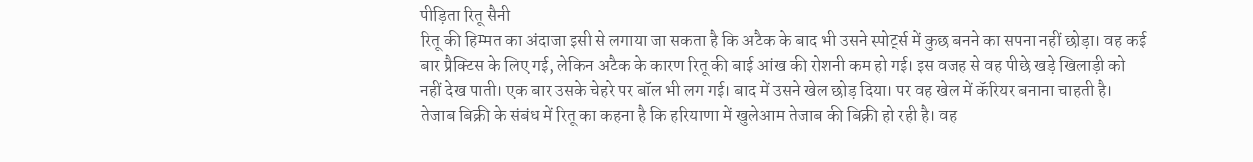पीड़िता रितू सैनी
रितू की हिम्मत का अंदाजा इसी से लगाया जा सकता है कि अटैक के बाद भी उसने स्पोर्ट्स में कुछ बनने का सपना नहीं छोड़ा। वह कई बार प्रैक्टिस के लिए गई, लेकिन अटैक के कारण रितू की बाई आंख की रोशनी कम हो गई। इस वजह से वह पीछे खड़े खिलाड़ी को नहीं देख पाती। एक बार उसके चेहरे पर बॉल भी लग गई। बाद में उसने खेल छोड़ दिया। पर वह खेल में कॅरियर बनाना चाहती है।
तेजाब बिक्री के संबंध में रितू का कहना है कि हरियाणा में खुलेआम तेजाब की बिक्री हो रही है। वह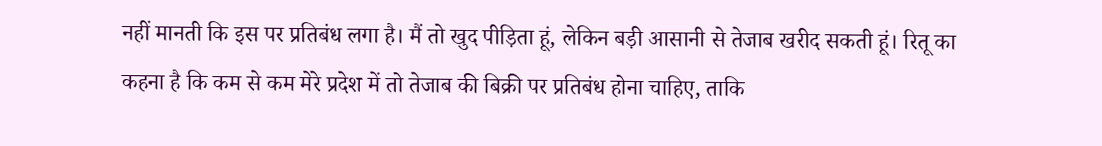नहीं मानती कि इस पर प्रतिबंध लगा है। मैं तो खुद पीड़िता हूं, लेकिन बड़ी आसानी से तेजाब खरीद सकती हूं। रितू का कहना है कि कम से कम मेरे प्रदेश में तो तेजाब की बिक्री पर प्रतिबंध होना चाहिए, ताकि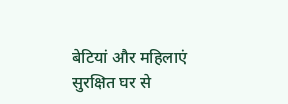बेटियां और महिलाएं सुरक्षित घर से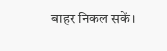बाहर निकल सकें।